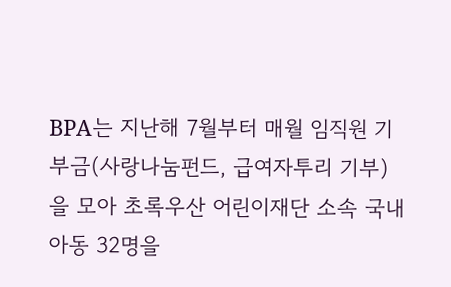BPA는 지난해 7월부터 매월 임직원 기부금(사랑나눔펀드, 급여자투리 기부)을 모아 초록우산 어린이재단 소속 국내아동 32명을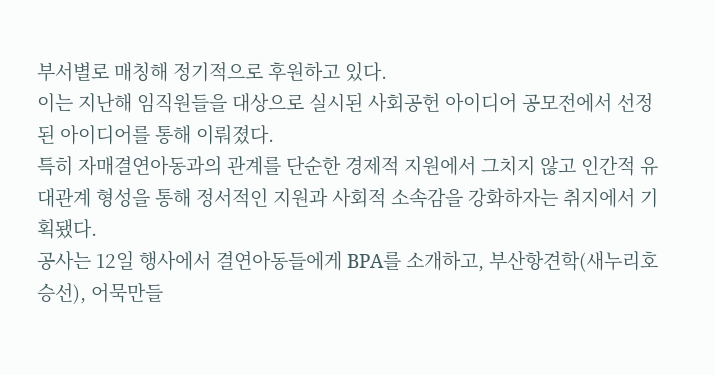부서별로 매칭해 정기적으로 후원하고 있다.
이는 지난해 임직원들을 대상으로 실시된 사회공헌 아이디어 공모전에서 선정된 아이디어를 통해 이뤄졌다.
특히 자매결연아동과의 관계를 단순한 경제적 지원에서 그치지 않고 인간적 유대관계 형성을 통해 정서적인 지원과 사회적 소속감을 강화하자는 취지에서 기획됐다.
공사는 12일 행사에서 결연아동들에게 BPA를 소개하고, 부산항견학(새누리호 승선), 어묵만들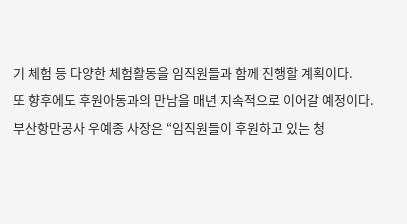기 체험 등 다양한 체험활동을 임직원들과 함께 진행할 계획이다.
또 향후에도 후원아동과의 만남을 매년 지속적으로 이어갈 예정이다.
부산항만공사 우예종 사장은 “임직원들이 후원하고 있는 청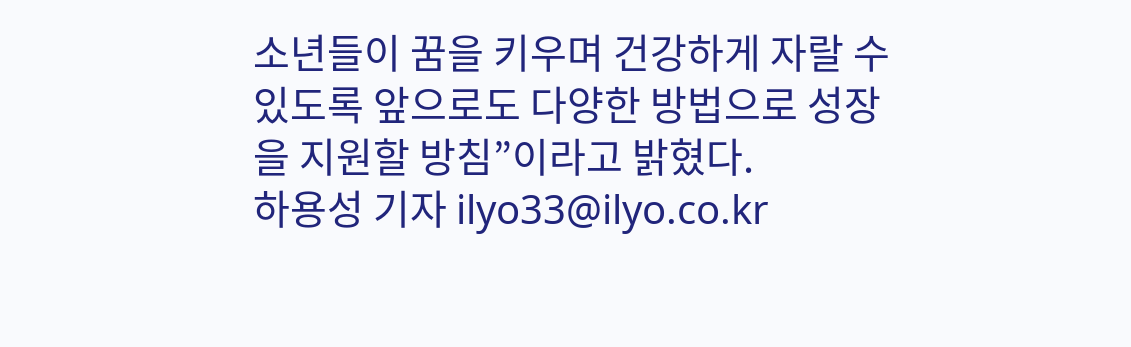소년들이 꿈을 키우며 건강하게 자랄 수 있도록 앞으로도 다양한 방법으로 성장을 지원할 방침”이라고 밝혔다.
하용성 기자 ilyo33@ilyo.co.kr